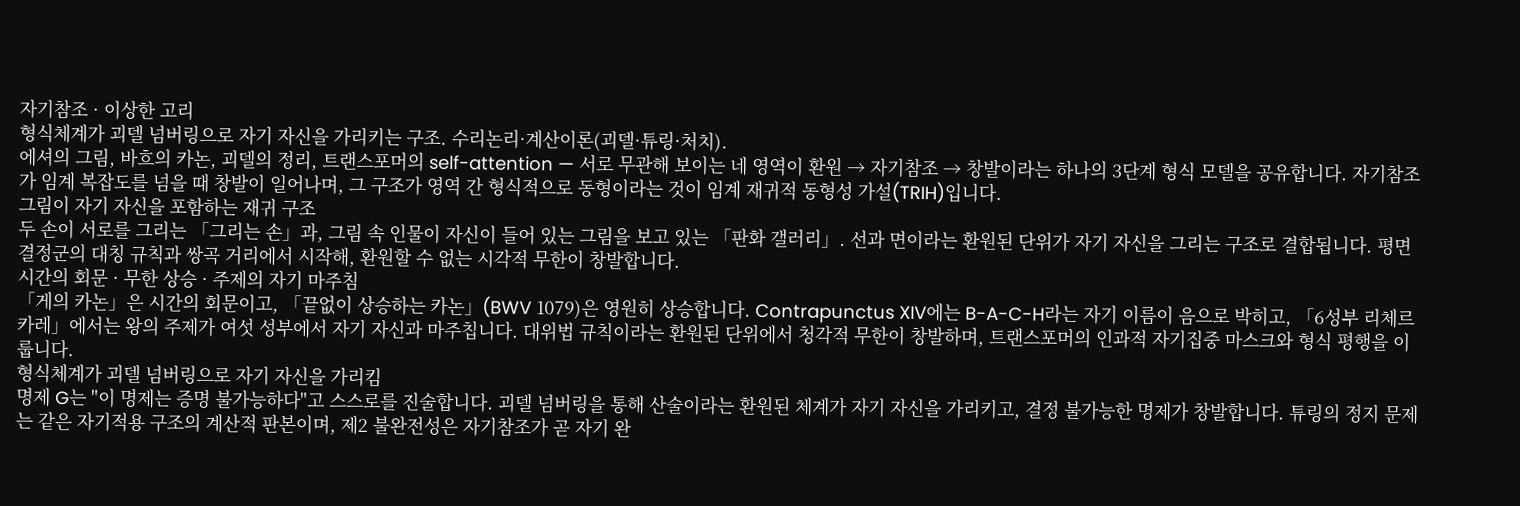자기참조 · 이상한 고리
형식체계가 괴델 넘버링으로 자기 자신을 가리키는 구조. 수리논리·계산이론(괴델·튜링·처치).
에셔의 그림, 바흐의 카논, 괴델의 정리, 트랜스포머의 self-attention — 서로 무관해 보이는 네 영역이 환원 → 자기참조 → 창발이라는 하나의 3단계 형식 모델을 공유합니다. 자기참조가 임계 복잡도를 넘을 때 창발이 일어나며, 그 구조가 영역 간 형식적으로 동형이라는 것이 임계 재귀적 동형성 가설(TRIH)입니다.
그림이 자기 자신을 포함하는 재귀 구조
두 손이 서로를 그리는 「그리는 손」과, 그림 속 인물이 자신이 들어 있는 그림을 보고 있는 「판화 갤러리」. 선과 면이라는 환원된 단위가 자기 자신을 그리는 구조로 결합됩니다. 평면결정군의 대칭 규칙과 쌍곡 거리에서 시작해, 환원할 수 없는 시각적 무한이 창발합니다.
시간의 회문 · 무한 상승 · 주제의 자기 마주침
「게의 카논」은 시간의 회문이고, 「끝없이 상승하는 카논」(BWV 1079)은 영원히 상승합니다. Contrapunctus XIV에는 B-A-C-H라는 자기 이름이 음으로 박히고, 「6성부 리체르카레」에서는 왕의 주제가 여섯 성부에서 자기 자신과 마주칩니다. 대위법 규칙이라는 환원된 단위에서 청각적 무한이 창발하며, 트랜스포머의 인과적 자기집중 마스크와 형식 평행을 이룹니다.
형식체계가 괴델 넘버링으로 자기 자신을 가리킴
명제 G는 "이 명제는 증명 불가능하다"고 스스로를 진술합니다. 괴델 넘버링을 통해 산술이라는 환원된 체계가 자기 자신을 가리키고, 결정 불가능한 명제가 창발합니다. 튜링의 정지 문제는 같은 자기적용 구조의 계산적 판본이며, 제2 불완전성은 자기참조가 곧 자기 완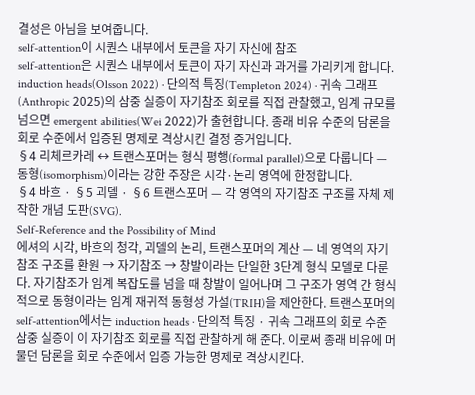결성은 아님을 보여줍니다.
self-attention이 시퀀스 내부에서 토큰을 자기 자신에 참조
self-attention은 시퀀스 내부에서 토큰이 자기 자신과 과거를 가리키게 합니다. induction heads(Olsson 2022) · 단의적 특징(Templeton 2024) · 귀속 그래프(Anthropic 2025)의 삼중 실증이 자기참조 회로를 직접 관찰했고, 임계 규모를 넘으면 emergent abilities(Wei 2022)가 출현합니다. 종래 비유 수준의 담론을 회로 수준에서 입증된 명제로 격상시킨 결정 증거입니다.
§4 리체르카레 ↔ 트랜스포머는 형식 평행(formal parallel)으로 다룹니다 — 동형(isomorphism)이라는 강한 주장은 시각·논리 영역에 한정합니다.
§4 바흐 · §5 괴델 · §6 트랜스포머 — 각 영역의 자기참조 구조를 자체 제작한 개념 도판(SVG).
Self-Reference and the Possibility of Mind
에셔의 시각, 바흐의 청각, 괴델의 논리, 트랜스포머의 계산 — 네 영역의 자기참조 구조를 환원 → 자기참조 → 창발이라는 단일한 3단계 형식 모델로 다룬다. 자기참조가 임계 복잡도를 넘을 때 창발이 일어나며 그 구조가 영역 간 형식적으로 동형이라는 임계 재귀적 동형성 가설(TRIH)을 제안한다. 트랜스포머의 self-attention에서는 induction heads · 단의적 특징 · 귀속 그래프의 회로 수준 삼중 실증이 이 자기참조 회로를 직접 관찰하게 해 준다. 이로써 종래 비유에 머물던 담론을 회로 수준에서 입증 가능한 명제로 격상시킨다.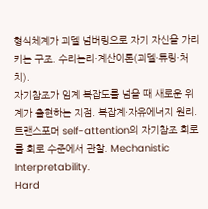형식체계가 괴델 넘버링으로 자기 자신을 가리키는 구조. 수리논리·계산이론(괴델·튜링·처치).
자기참조가 임계 복잡도를 넘을 때 새로운 위계가 출현하는 지점. 복잡계·자유에너지 원리.
트랜스포머 self-attention의 자기참조 회로를 회로 수준에서 관찰. Mechanistic Interpretability.
Hard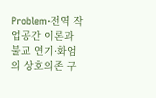Problem·전역 작업공간 이론과 불교 연기·화엄의 상호의존 구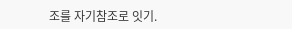조를 자기참조로 잇기.